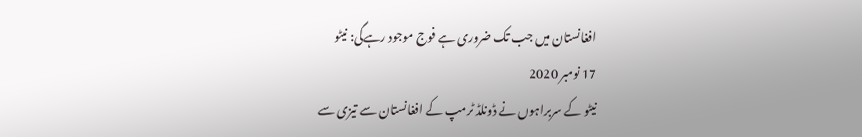افغانستان میں جب تک ضروری ہے فوج موجود رہےگی: نیٹو
17 نومبر 2020
نیٹو کے سربراہوں نے ڈونلڈ ٹرمپ کے افغانستان سے تیزی سے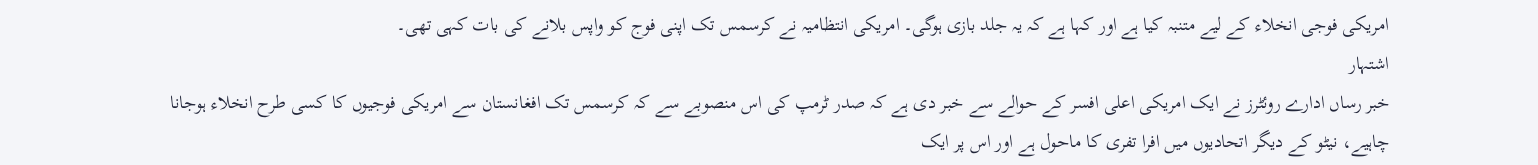امریکی فوجی انخلاء کے لیے متنبہ کیا ہے اور کہا ہے کہ یہ جلد بازی ہوگی۔ امریکی انتظامیہ نے کرسمس تک اپنی فوج کو واپس بلانے کی بات کہی تھی۔
اشتہار
خبر رساں ادارے روئٹرز نے ایک امریکی اعلی افسر کے حوالے سے خبر دی ہے کہ صدر ٹرمپ کی اس منصوبے سے کہ کرسمس تک افغانستان سے امریکی فوجیوں کا کسی طرح انخلاء ہوجانا چاہیے، نیٹو کے دیگر اتحادیوں میں افرا تفری کا ماحول ہے اور اس پر ایک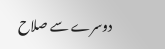دوسرے سے صلاح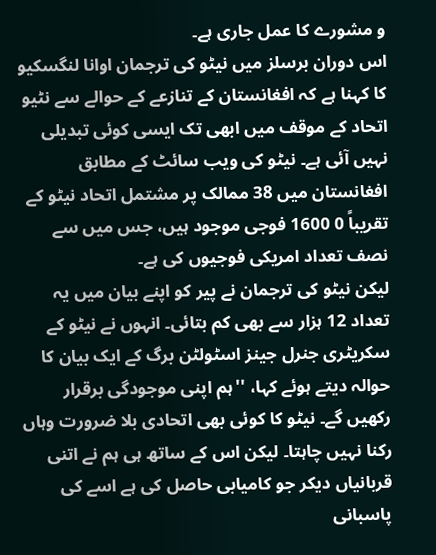و مشورے کا عمل جاری ہے۔
اس دوران برسلز میں نیٹو کی ترجمان اوانا لنگسکیو کا کہنا ہے کہ افغانستان کے تنازعے کے حوالے سے نٹیو اتحاد کے موقف میں ابھی تک ایسی کوئی تبدیلی نہیں آئی ہے۔ نیٹو کی ویب سائٹ کے مطابق افغانستان میں 38 ممالک پر مشتمل اتحاد نیٹو کے تقریباً 0 1600 فوجی موجود ہیں، جس میں سے نصف تعداد امریکی فوجیوں کی ہے۔
لیکن نیٹو کی ترجمان نے پیر کو اپنے بیان میں یہ تعداد 12 ہزار سے بھی کم بتائی۔ انہوں نے نیٹو کے سکریٹری جنرل جینز اسٹولٹن برگ کے ایک بیان کا حوالہ دیتے ہوئے کہا، ''ہم اپنی موجودگی برقرار رکھیں گے۔ نیٹو کا کوئی بھی اتحادی بلا ضرورت وہاں رکنا نہیں چاہتا۔ لیکن اس کے ساتھ ہی ہم نے اتنی قربانیاں دیکر جو کامیابی حاصل کی ہے اسے کی پاسبانی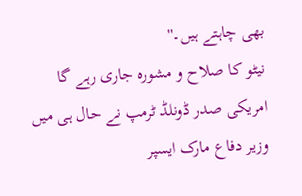بھی چاہتے ہیں۔''
نیٹو کا صلاح و مشورہ جاری رہے گا
امریکی صدر ڈونلڈ ٹرمپ نے حال ہی میں وزیر دفاع مارک ایسپر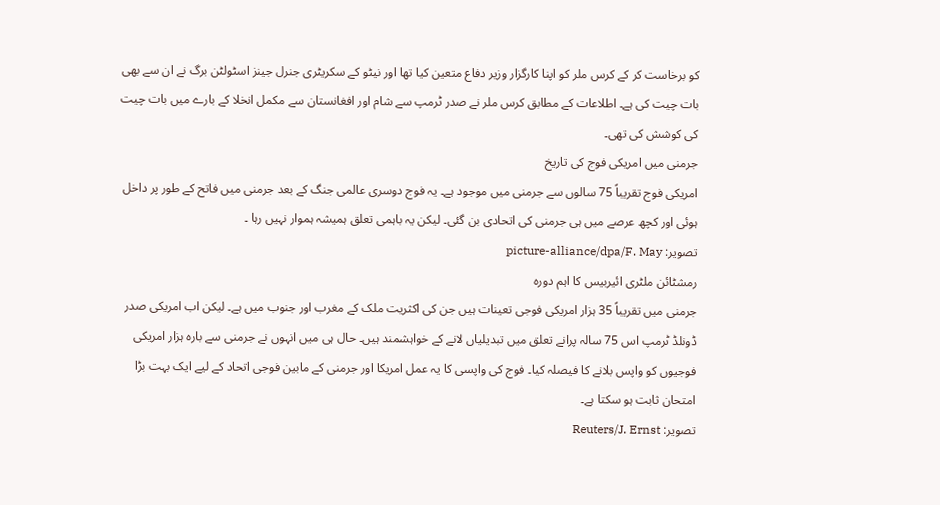کو برخاست کر کے کرس ملر کو اپنا کارگزار وزیر دفاع متعین کیا تھا اور نیٹو کے سکریٹری جنرل جینز اسٹولٹن برگ نے ان سے بھی بات چیت کی ہے۔ اطلاعات کے مطابق کرس ملر نے صدر ٹرمپ سے شام اور افغانستان سے مکمل انخلا کے بارے میں بات چیت کی کوشش کی تھی۔
جرمنی میں امریکی فوج کی تاریخ
امریکی فوج تقریباً 75 سالوں سے جرمنی میں موجود ہے۔ یہ فوج دوسری عالمی جنگ کے بعد جرمنی میں فاتح کے طور پر داخل ہوئی اور کچھ عرصے میں ہی جرمنی کی اتحادی بن گئی۔ لیکن یہ باہمی تعلق ہمیشہ ہموار نہیں رہا ۔
تصویر: picture-alliance/dpa/F. May
رمشٹائن ملٹری ائیربیس کا اہم دورہ
جرمنی میں تقریباً 35 ہزار امریکی فوجی تعینات ہیں جن کی اکثریت ملک کے مغرب اور جنوب میں ہے۔ لیکن اب امریکی صدر ڈونلڈ ٹرمپ اس 75 سالہ پرانے تعلق میں تبدیلیاں لانے کے خواہشمند ہیں۔ حال ہی میں انہوں نے جرمنی سے بارہ ہزار امریکی فوجیوں کو واپس بلانے کا فیصلہ کیا۔ فوج کی واپسی کا یہ عمل امریکا اور جرمنی کے مابین فوجی اتحاد کے لیے ایک بہت بڑا امتحان ثابت ہو سکتا ہے۔
تصویر: Reuters/J. Ernst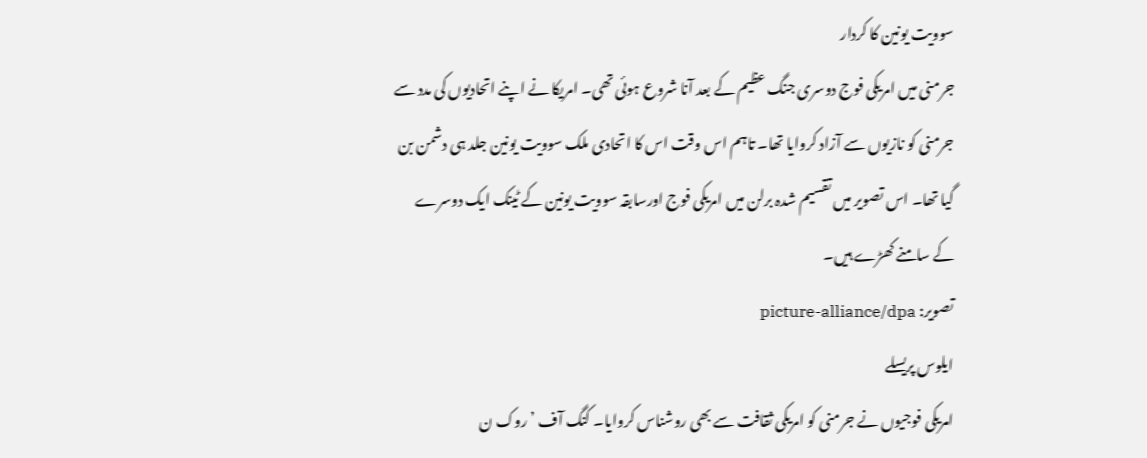سوویت یونین کا کردار
جرمنی میں امریکی فوج دوسری جنگ عظیم کے بعد آنا شروع ہوئی تھی۔ امریکا نے اپنے اتحادیوں کی مدد سے جرمنی کو نازیوں سے آزاد کروایا تھا۔ تاہم اس وقت اس کا اتحادی ملک سوویت یونین جلد ہی دشمن بن گیا تھا۔ اس تصویر میں تقسیم شدہ برلن میں امریکی فوج اورسابقہ سوویت یونین کے ٹینک ایک دوسرے کے سامنے کھڑے ہیں۔
تصویر: picture-alliance/dpa
ایلوس پریسلے
امریکی فوجیوں نے جرمنی کو امریکی ثقافت سے بھی روشناس کروایا۔ کنگ آف ’روک ن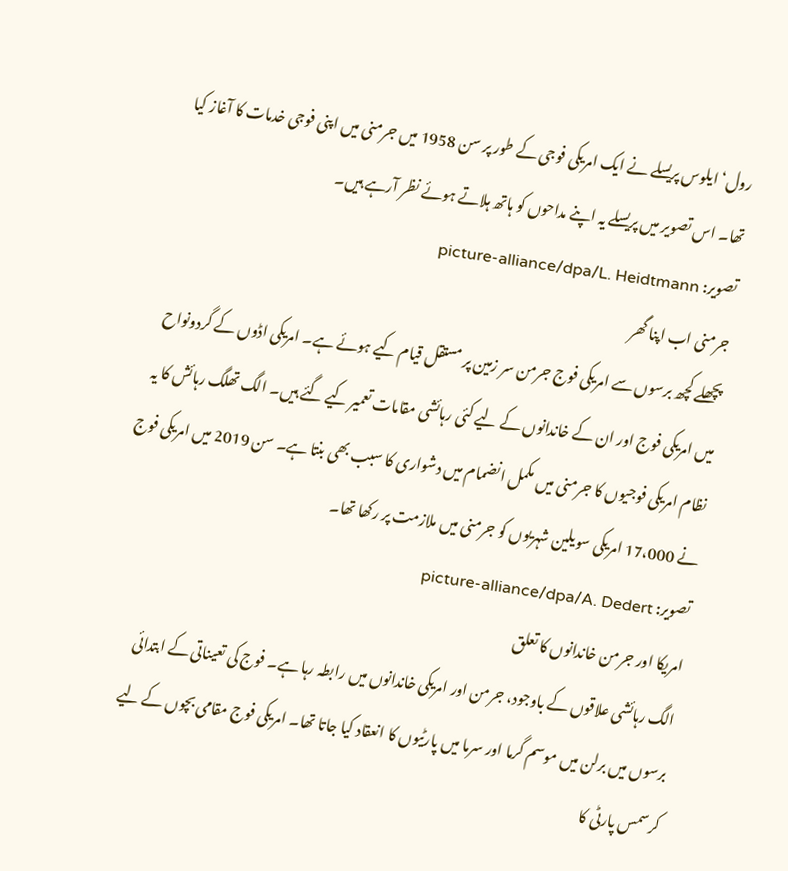رول‘ ایلوس پریسلے نے ایک امریکی فوجی کے طور پر سن 1958 میں جرمنی میں اپنی فوجی خدمات کا آغاز کیا تھا۔ اس تصویر میں پریسلے یہ اپنے مداحوں کو ہاتھ ہلاتے ہوئے نظر آرہے ہیں۔
تصویر: picture-alliance/dpa/L. Heidtmann
جرمنی اب اپنا گھر
پچھلے کچھ برسوں سے امریکی فوج جرمن سر زمین پر مستقل قیام کیے ہوئے ہے۔ امریکی اڈوں کے گردونواح میں امریکی فوج اور ان کے خاندانوں کے لیے کئی رہائشی مقامات تعمیر کیے گئے ہیں۔ الگ تھلگ رہائش کا یہ نظام امریکی فوجیوں کا جرمنی میں مکمل انضمام میں دشواری کا سبب بھی بنتا ہے۔ سن 2019 میں امریکی فوج نے 17،000 امریکی سویلین شہریوں کو جرمنی میں ملازمت پر رکھا تھا۔
تصویر: picture-alliance/dpa/A. Dedert
امریکا اور جرمن خاندانوں کا تعلق
الگ رہائشی علاقوں کے باوجود، جرمن اور امریکی خاندانوں میں رابطہ رہا ہے۔ فوج کی تعیناتی کے ابتدائی برسوں میں برلن میں موسم گرما اور سرما میں پارٹیوں کا انعقاد کیا جاتا تھا۔ امریکی فوج مقامی بچوں کے لیے کرسمس پارٹی کا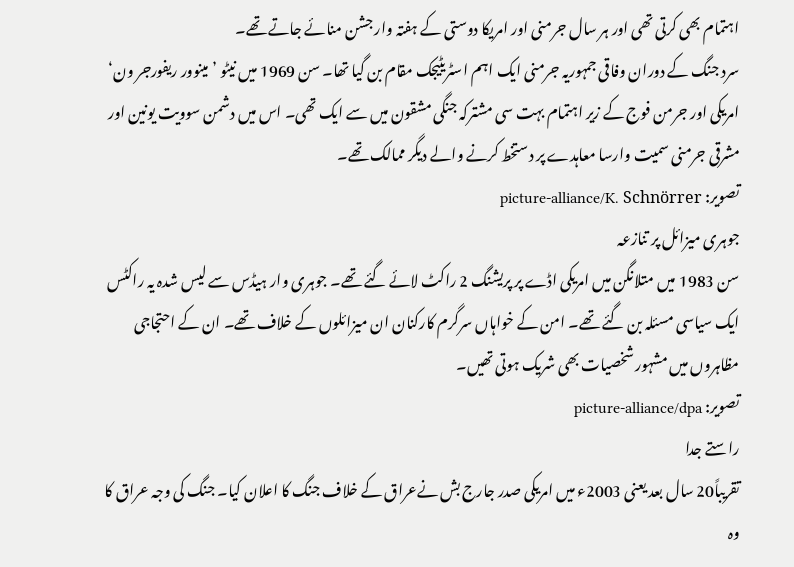اہتمام بھی کرتی تھی اور ہر سال جرمنی اور امریکا دوستی کے ہفتہ وار جشن منائے جاتے تھے۔
سرد جنگ کے دوران وفاقی جمہوریہ جرمنی ایک اہم اسٹریٹیجک مقام بن گیا تھا۔ سن 1969 میں نیٹو ’مینوور ریفورجر ون‘ امریکی اور جرمن فوج کے زیر اہتمام بہت سی مشترکہ جنگی مشقون میں سے ایک تھی۔ اس میں دشمن سوویت یونین اور مشرقی جرمنی سمیت وارسا معاہدے پر دستخط کرنے والے دیگر ممالک تھے۔
تصویر: picture-alliance/K. Schnörrer
جوہری میزائل پر تنازعہ
سن 1983 میں متلانگن میں امریکی اڈے پر پریشنگ 2 راکٹ لائے گئے تھے۔ جوہری وار ہیڈس سے لیس شدہ یہ راکٹس ایک سیاسی مسئلہ بن گئے تھے۔ امن کے خواہاں سرگرم کارکنان ان میزائلوں کے خلاف تھے۔ ان کے احتجاجی مظاہروں میں مشہور شخصیات بھی شریک ہوتی تھیں۔
تصویر: picture-alliance/dpa
راستے جدا
تقریباً20 سال بعد یعنی 2003ء میں امریکی صدر جارج بش نےعراق کے خلاف جنگ کا اعلان کیا۔ جنگ کی وجہ عراق کا وہ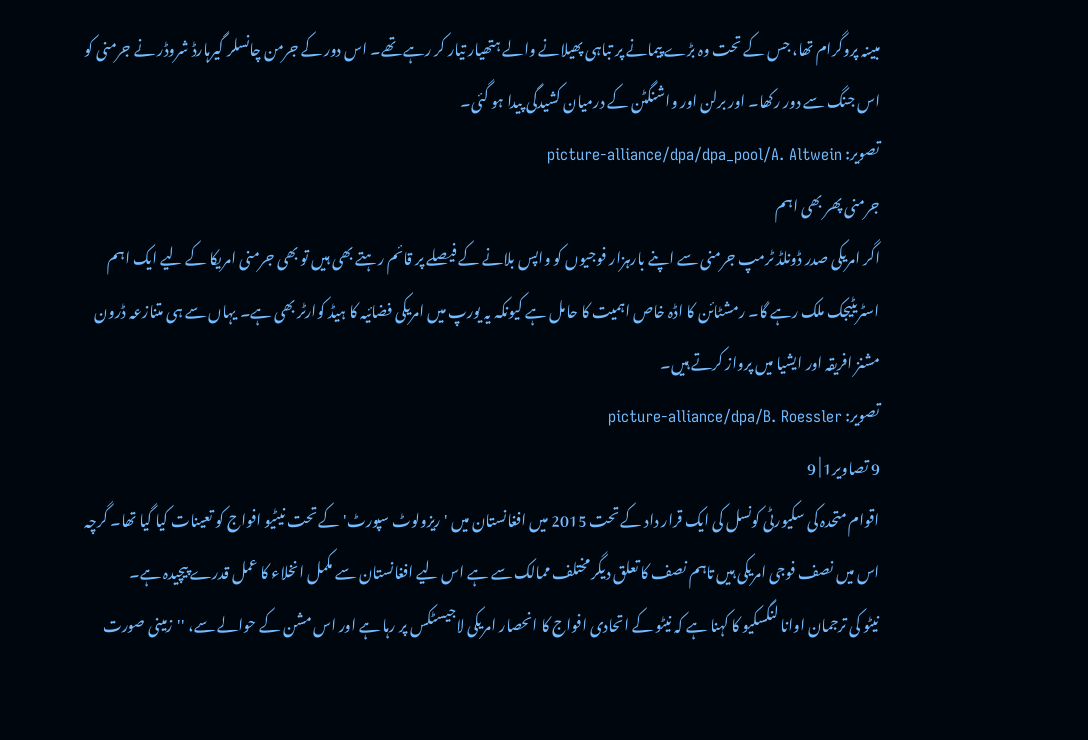مبینہ پروگرام تھا، جس کے تحت وہ بڑے پیمانے پر تباہی پھیلانے والے ہتھیار تیار کر رہے تھے۔ اس دور کے جرمن چانسلر گیرہارڈ شروڈر نے جرمنی کو اس جنگ سے دور رکھا۔ اور برلن اور واشنگٹن کے درمیان کشیدگی پیدا ہو گئی۔
تصویر: picture-alliance/dpa/dpa_pool/A. Altwein
جرمنی پھر بھی اہم
اگر امریکی صدر ڈونلڈ ٹرمپ جرمنی سے اپنے بارہزار فوجیوں کو واپس بلانے کے فیصلے پر قائم رہتے بھی ہیں تو بھی جرمنی امریکا کے لیے ایک اہم اسٹریٹیجک ملک رہے گا۔ رمشٹائن کا اڈہ خاص اہمیت کا حامل ہے کیونکہ یہ یورپ میں امریکی فضائیہ کا ہیڈ کوارٹر بھی ہے۔ یہاں سے ہی متنازعہ ڈرون مشنز افریقہ اور ایشیا میں پرواز کرتے ہیں۔
تصویر: picture-alliance/dpa/B. Roessler
9 تصاویر1 | 9
اقوام متحدہ کی سکیورٹی کونسل کی ایک قرار داد کے تحت 2015 میں افغانستان میں 'ریزولوٹ سپورٹ' کے تحت نیٹیو افواج کو تعینات کیا گیا تھا۔ گرچہ اس میں نصف فوجی امریکی ہیں تاہم نصف کا تعلق دیگر مختلف ممالک سے ہے اس لیے افغانستان سے مکمل انخلاء کا عمل قدرے پیچیدہ ہے۔
نیٹو کی ترجمان اوانا لنگسکیو کا کہنا ہے کہ نیٹو کے اتحادی افواج کا انحصار امریکی لاجیسٹکس پر رہا ہے اور اس مشن کے حوالے سے، ''زمینی صورت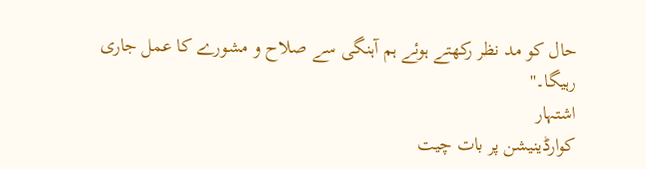حال کو مد نظر رکھتے ہوئے ہم آہنگی سے صلاح و مشورے کا عمل جاری رہیگا۔''
اشتہار
کوارڈینیشن پر بات چیت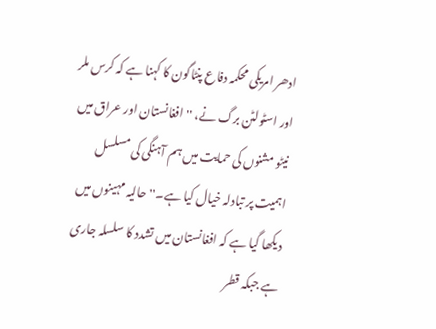ادھر امریکی محکمہ دفاع پنٹاگون کا کہنا ہے کہ کرس ملر اور اسٹولٹن برگ نے، ''افغانستان اور عراق میں نیٹو مشنوں کی حمایت میں ہم آہنگی کی مسلسل اہمیت پر تبادلہ خیال کیا ہے۔''حالیہ مہینوں میں دیکھا گیا ہے کہ افغانستان میں تشدد کا سلسلہ جاری ہے جبکہ قطر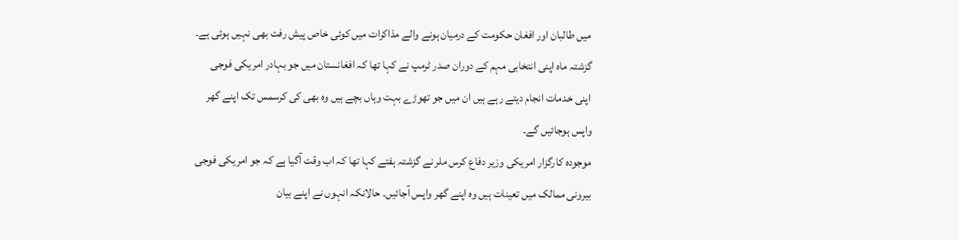میں طالبان اور افغان حکومت کے درمیان ہونے والے مذاکرات میں کوئی خاص پیش رفت بھی نہیں ہوئی ہے۔
گزشتہ ماہ اپنی انتخابی مہم کے دوران صدر ٹرمپ نے کہا تھا کہ افغانستان میں جو بہادر امریکی فوجی اپنی خدمات انجام دیتے رہے ہیں ان میں جو تھوڑے بہت وہاں بچے ہیں وہ بھی کی کرسمس تک اپنے گھر واپس ہوجائیں گے۔
موجودہ کارگزار امریکی وزیر دفاع کرس ملر نے گزشتہ ہفتے کہا تھا کہ اب وقت آگیا ہے کہ جو امریکی فوجی بیرونی ممالک میں تعینات ہیں وہ اپنے گھر واپس آجائیں۔ حالانکہ انہوں نے اپنے بیان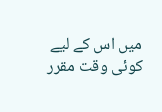میں اس کے لیے کوئی وقت مقرر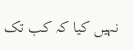نہیں کیا کہ کب تک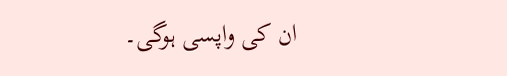ان کی واپسی ہوگی۔